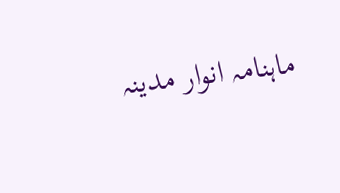ماہنامہ انوار مدینہ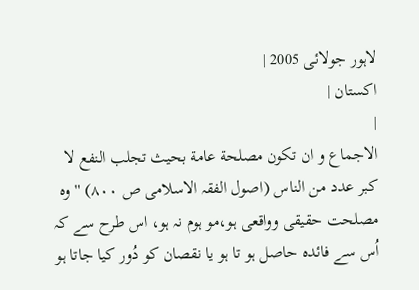لاہور جولائی 2005 |
اكستان |
|
الاجماع و ان تکون مصلحة عامة بحیث تجلب النفع لا کبر عدد من الناس (اصول الفقہ الاسلامی ص ٨٠٠) '' وہ مصلحت حقیقی وواقعی ہو،مو ہوم نہ ہو، اس طرح سے کہ اُس سے فائدہ حاصل ہو تا ہو یا نقصان کو دُور کیا جاتا ہو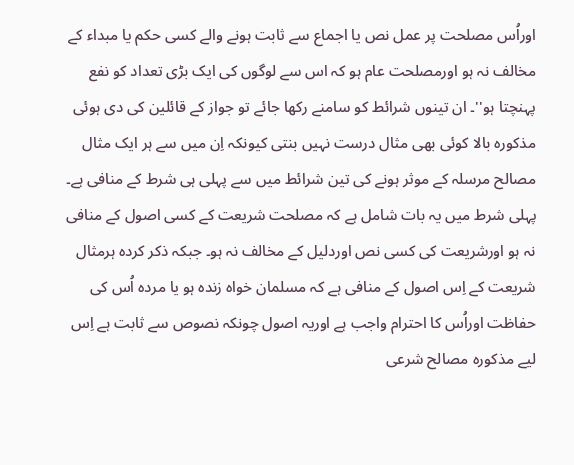اوراُس مصلحت پر عمل نص یا اجماع سے ثابت ہونے والے کسی حکم یا مبداء کے مخالف نہ ہو اورمصلحت عام ہو کہ اس سے لوگوں کی ایک بڑی تعداد کو نفع پہنچتا ہو''۔ ان تینوں شرائط کو سامنے رکھا جائے تو جواز کے قائلین کی دی ہوئی مذکورہ بالا کوئی بھی مثال درست نہیں بنتی کیونکہ اِن میں سے ہر ایک مثال مصالح مرسلہ کے موثر ہونے کی تین شرائط میں سے پہلی ہی شرط کے منافی ہے۔ پہلی شرط میں یہ بات شامل ہے کہ مصلحت شریعت کے کسی اصول کے منافی نہ ہو اورشریعت کی کسی نص اوردلیل کے مخالف نہ ہو۔ جبکہ ذکر کردہ ہرمثال شریعت کے اِس اصول کے منافی ہے کہ مسلمان خواہ زندہ ہو یا مردہ اُس کی حفاظت اوراُس کا احترام واجب ہے اوریہ اصول چونکہ نصوص سے ثابت ہے اِس لیے مذکورہ مصالح شرعی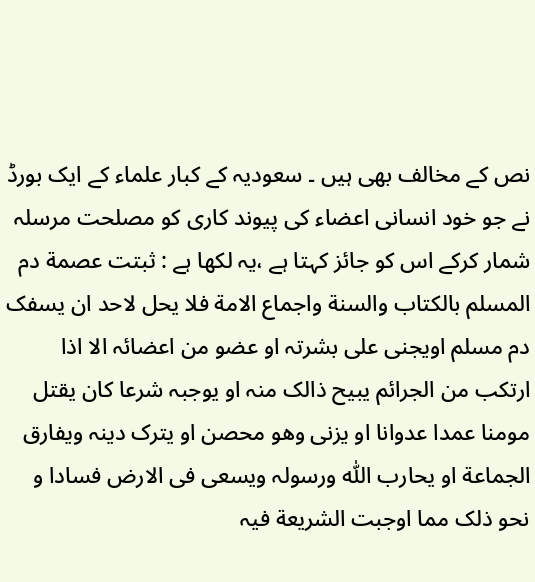نص کے مخالف بھی ہیں ۔ سعودیہ کے کبار علماء کے ایک بورڈ نے جو خود انسانی اعضاء کی پیوند کاری کو مصلحت مرسلہ شمار کرکے اس کو جائز کہتا ہے ،یہ لکھا ہے : ثبتت عصمة دم المسلم بالکتاب والسنة واجماع الامة فلا یحل لاحد ان یسفک دم مسلم اویجنی علی بشرتہ او عضو من اعضائہ الا اذا ارتکب من الجرائم یبیح ذالک منہ او یوجبہ شرعا کان یقتل مومنا عمدا عدوانا او یزنی وھو محصن او یترک دینہ ویفارق الجماعة او یحارب اللّٰہ ورسولہ ویسعی فی الارض فسادا و نحو ذلک مما اوجبت الشریعة فیہ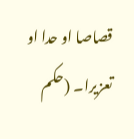قصاصا او حدا او تعزیرا۔ (حکم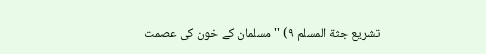تشریع جثة المسلم ٩) '' مسلمان کے خون کی عصمت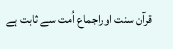قرآن سنت اوراجماع اُمت سے ثابت ہے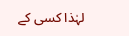لہٰذا کسی کے